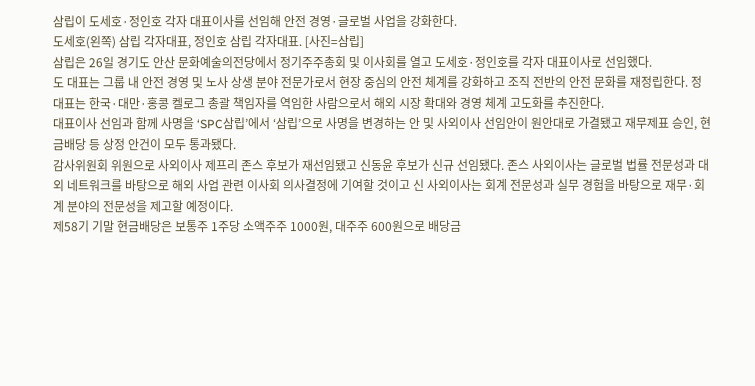삼립이 도세호·정인호 각자 대표이사를 선임해 안전 경영·글로벌 사업을 강화한다.
도세호(왼쪽) 삼립 각자대표, 정인호 삼립 각자대표. [사진=삼립]
삼립은 26일 경기도 안산 문화예술의전당에서 정기주주총회 및 이사회를 열고 도세호·정인호를 각자 대표이사로 선임했다.
도 대표는 그룹 내 안전 경영 및 노사 상생 분야 전문가로서 현장 중심의 안전 체계를 강화하고 조직 전반의 안전 문화를 재정립한다. 정 대표는 한국·대만·홍콩 켈로그 총괄 책임자를 역임한 사람으로서 해외 시장 확대와 경영 체계 고도화를 추진한다.
대표이사 선임과 함께 사명을 ‘SPC삼립’에서 ‘삼립’으로 사명을 변경하는 안 및 사외이사 선임안이 원안대로 가결됐고 재무제표 승인, 현금배당 등 상정 안건이 모두 통과됐다.
감사위원회 위원으로 사외이사 제프리 존스 후보가 재선임됐고 신동윤 후보가 신규 선임됐다. 존스 사외이사는 글로벌 법률 전문성과 대외 네트워크를 바탕으로 해외 사업 관련 이사회 의사결정에 기여할 것이고 신 사외이사는 회계 전문성과 실무 경험을 바탕으로 재무·회계 분야의 전문성을 제고할 예정이다.
제58기 기말 현금배당은 보통주 1주당 소액주주 1000원, 대주주 600원으로 배당금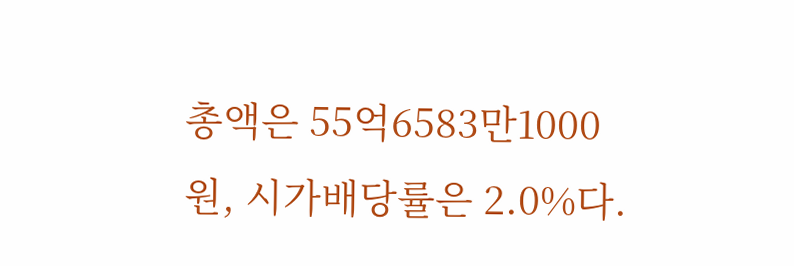총액은 55억6583만1000원, 시가배당률은 2.0%다.